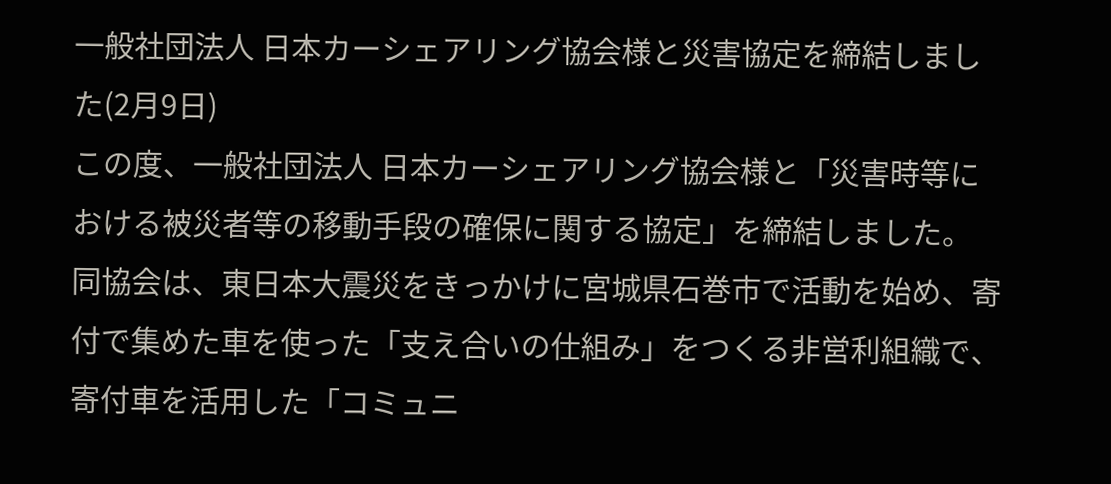一般社団法人 日本カーシェアリング協会様と災害協定を締結しました(2月9日)
この度、一般社団法人 日本カーシェアリング協会様と「災害時等における被災者等の移動手段の確保に関する協定」を締結しました。
同協会は、東日本大震災をきっかけに宮城県石巻市で活動を始め、寄付で集めた車を使った「支え合いの仕組み」をつくる非営利組織で、寄付車を活用した「コミュニ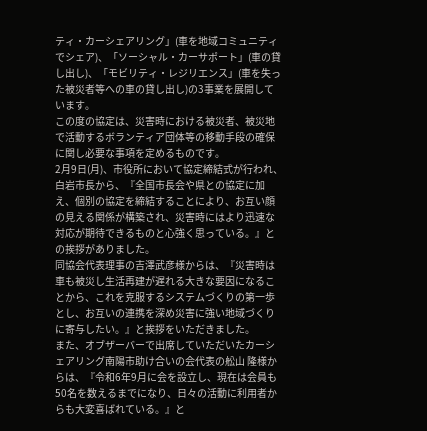ティ・カーシェアリング」(車を地域コミュニティでシェア)、「ソーシャル・カーサポート」(車の貸し出し)、「モビリティ・レジリエンス」(車を失った被災者等への車の貸し出し)の3事業を展開しています。
この度の協定は、災害時における被災者、被災地で活動するボランティア団体等の移動手段の確保に関し必要な事項を定めるものです。
2月9日(月)、市役所において協定締結式が行われ、白岩市長から、『全国市長会や県との協定に加え、個別の協定を締結することにより、お互い顔の見える関係が構築され、災害時にはより迅速な対応が期待できるものと心強く思っている。』との挨拶がありました。
同協会代表理事の吉澤武彦様からは、『災害時は車も被災し生活再建が遅れる大きな要因になることから、これを克服するシステムづくりの第一歩とし、お互いの連携を深め災害に強い地域づくりに寄与したい。』と挨拶をいただきました。
また、オブザーバーで出席していただいたカーシェアリング南陽市助け合いの会代表の舩山 隆様からは、『令和6年9月に会を設立し、現在は会員も50名を数えるまでになり、日々の活動に利用者からも大変喜ばれている。』と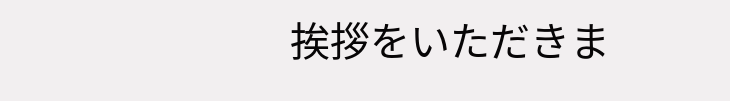挨拶をいただきま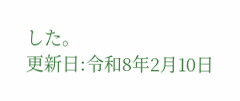した。
更新日:令和8年2月10日